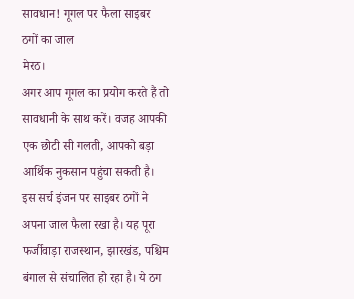सावधान! गूगल पर फैला साइबर ठगों का जाल
मेरठ।
अगर आप गूगल का प्रयोग करते हैं तो सावधानी के साथ करें। वजह आपकी एक छोटी सी गलती, आपको बड़ा आर्थिक नुकसान पहुंचा सकती है। इस सर्च इंजन पर साइबर ठगों ने अपना जाल फैला रखा है। यह पूरा फर्जीवाड़ा राजस्थान, झारखंड, पश्चिम बंगाल से संचालित हो रहा है। ये ठग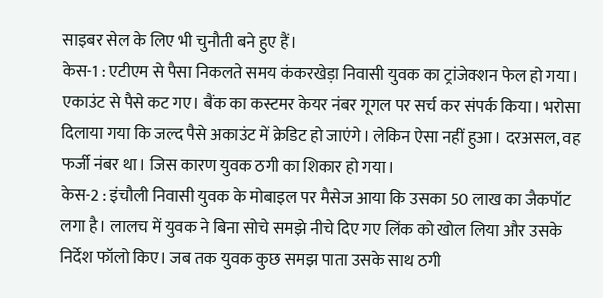साइबर सेल के लिए भी चुनौती बने हुए हैं।
केस-1 : एटीएम से पैसा निकलते समय कंकरखेड़ा निवासी युवक का ट्रांजेक्शन फेल हो गया। एकाउंट से पैसे कट गए। बैंक का कस्टमर केयर नंबर गूगल पर सर्च कर संपर्क किया। भरोसा दिलाया गया कि जल्द पैसे अकाउंट में क्रेडिट हो जाएंगे। लेकिन ऐसा नहीं हुआ। दरअसल, वह फर्जी नंबर था। जिस कारण युवक ठगी का शिकार हो गया।
केस-2 : इंचौली निवासी युवक के मोबाइल पर मैसेज आया कि उसका 50 लाख का जैकपॉट लगा है। लालच में युवक ने बिना सोचे समझे नीचे दिए गए लिंक को खोल लिया और उसके निर्देश फॉलो किए। जब तक युवक कुछ समझ पाता उसके साथ ठगी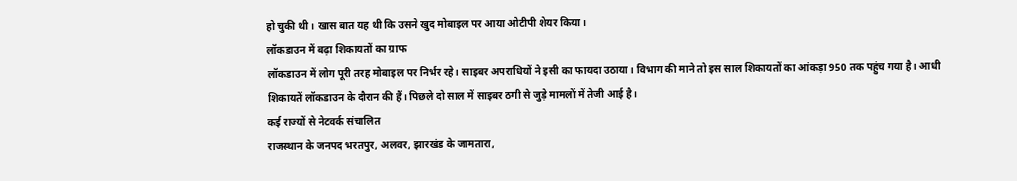हो चुकी थी। खास बात यह थी कि उसने खुद मोबाइल पर आया ओटीपी शेयर किया।
लॉकडाउन में बढ़ा शिकायतों का ग्राफ
लॉकडाउन में लोग पूरी तरह मोबाइल पर निर्भर रहे। साइबर अपराधियों ने इसी का फायदा उठाया। विभाग की माने तो इस साल शिकायतों का आंकड़ा 950 तक पहुंच गया है। आधी शिकायतें लॉकडाउन के दौरान की हैं। पिछले दो साल में साइबर ठगी से जुड़े मामलों में तेजी आई है।
कई राज्यों से नेटवर्क संचालित
राजस्थान के जनपद भरतपुर, अलवर, झारखंड के जामतारा,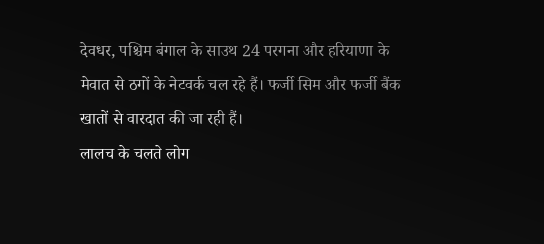देवधर, पश्चिम बंगाल के साउथ 24 परगना और हरियाणा के मेवात से ठगों के नेटवर्क चल रहे हैं। फर्जी सिम और फर्जी बैंक खातों से वारदात की जा रही हैं।
लालच के चलते लोग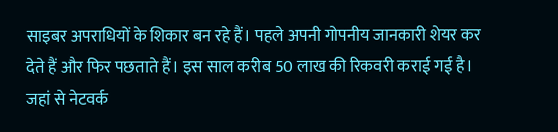साइबर अपराधियों के शिकार बन रहे हैं। पहले अपनी गोपनीय जानकारी शेयर कर देते हैं और फिर पछताते हैं। इस साल करीब 50 लाख की रिकवरी कराई गई है। जहां से नेटवर्क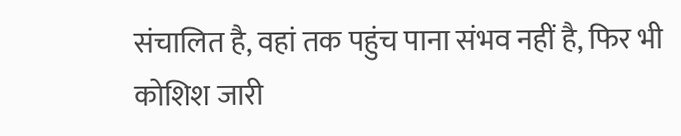संचालित है, वहां तक पहुंच पाना संभव नहीं है, फिर भी कोशिश जारी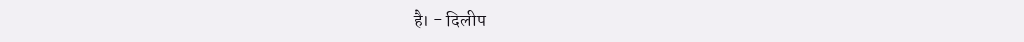है। - दिलीप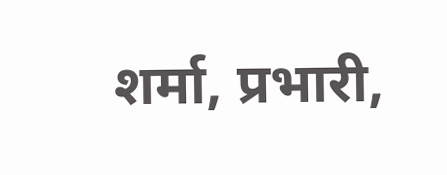शर्मा, प्रभारी,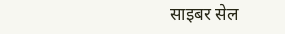साइबर सेल